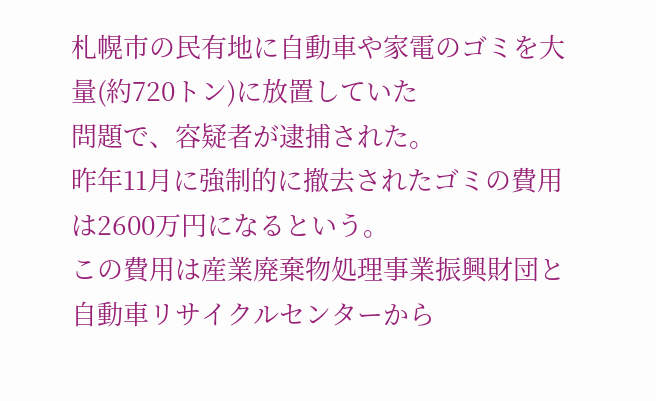札幌市の民有地に自動車や家電のゴミを大量(約720トン)に放置していた
問題で、容疑者が逮捕された。
昨年11月に強制的に撤去されたゴミの費用は2600万円になるという。
この費用は産業廃棄物処理事業振興財団と自動車リサイクルセンターから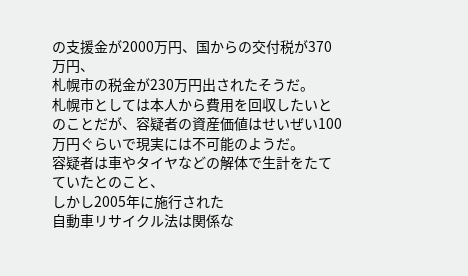の支援金が2000万円、国からの交付税が370万円、
札幌市の税金が230万円出されたそうだ。
札幌市としては本人から費用を回収したいとのことだが、容疑者の資産価値はせいぜい100万円ぐらいで現実には不可能のようだ。
容疑者は車やタイヤなどの解体で生計をたてていたとのこと、
しかし2005年に施行された
自動車リサイクル法は関係な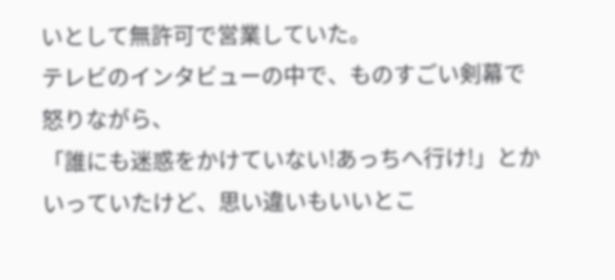いとして無許可で営業していた。
テレビのインタビューの中で、ものすごい剣幕で怒りながら、
「誰にも迷惑をかけていない!あっちへ行け!」とか
いっていたけど、思い違いもいいとこ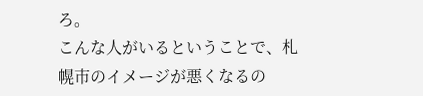ろ。
こんな人がいるということで、札幌市のイメージが悪くなるの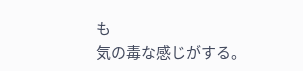も
気の毒な感じがする。